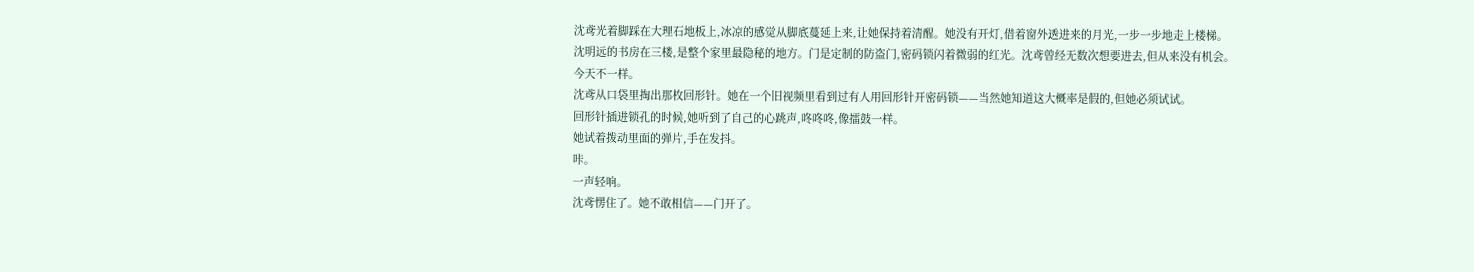沈鸢光着脚踩在大理石地板上,冰凉的感觉从脚底蔓延上来,让她保持着清醒。她没有开灯,借着窗外透进来的月光,一步一步地走上楼梯。
沈明远的书房在三楼,是整个家里最隐秘的地方。门是定制的防盗门,密码锁闪着微弱的红光。沈鸢曾经无数次想要进去,但从来没有机会。
今天不一样。
沈鸢从口袋里掏出那枚回形针。她在一个旧视频里看到过有人用回形针开密码锁——当然她知道这大概率是假的,但她必须试试。
回形针插进锁孔的时候,她听到了自己的心跳声,咚咚咚,像擂鼓一样。
她试着拨动里面的弹片,手在发抖。
咔。
一声轻响。
沈鸢愣住了。她不敢相信——门开了。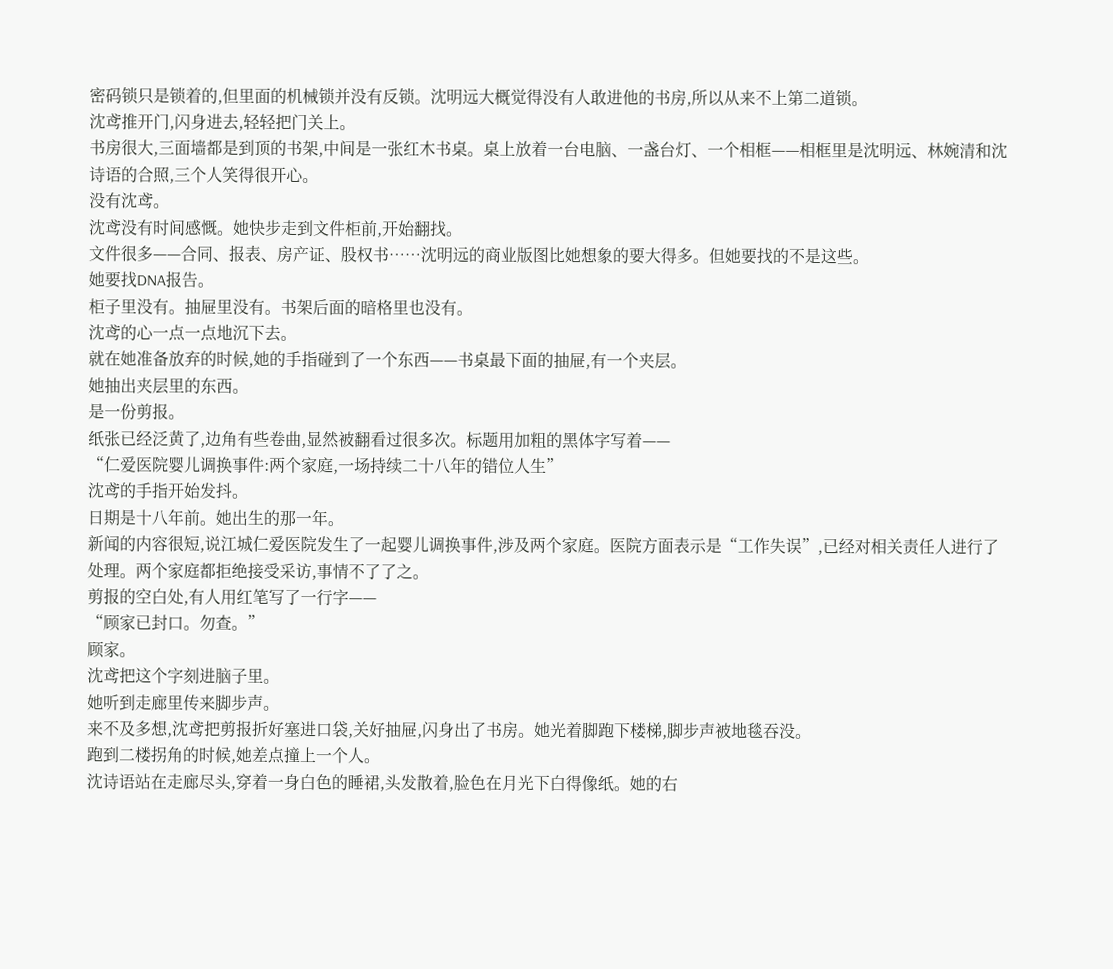密码锁只是锁着的,但里面的机械锁并没有反锁。沈明远大概觉得没有人敢进他的书房,所以从来不上第二道锁。
沈鸢推开门,闪身进去,轻轻把门关上。
书房很大,三面墙都是到顶的书架,中间是一张红木书桌。桌上放着一台电脑、一盏台灯、一个相框——相框里是沈明远、林婉清和沈诗语的合照,三个人笑得很开心。
没有沈鸢。
沈鸢没有时间感慨。她快步走到文件柜前,开始翻找。
文件很多——合同、报表、房产证、股权书……沈明远的商业版图比她想象的要大得多。但她要找的不是这些。
她要找DNA报告。
柜子里没有。抽屉里没有。书架后面的暗格里也没有。
沈鸢的心一点一点地沉下去。
就在她准备放弃的时候,她的手指碰到了一个东西——书桌最下面的抽屉,有一个夹层。
她抽出夹层里的东西。
是一份剪报。
纸张已经泛黄了,边角有些卷曲,显然被翻看过很多次。标题用加粗的黑体字写着——
“仁爱医院婴儿调换事件:两个家庭,一场持续二十八年的错位人生”
沈鸢的手指开始发抖。
日期是十八年前。她出生的那一年。
新闻的内容很短,说江城仁爱医院发生了一起婴儿调换事件,涉及两个家庭。医院方面表示是“工作失误”,已经对相关责任人进行了处理。两个家庭都拒绝接受采访,事情不了了之。
剪报的空白处,有人用红笔写了一行字——
“顾家已封口。勿查。”
顾家。
沈鸢把这个字刻进脑子里。
她听到走廊里传来脚步声。
来不及多想,沈鸢把剪报折好塞进口袋,关好抽屉,闪身出了书房。她光着脚跑下楼梯,脚步声被地毯吞没。
跑到二楼拐角的时候,她差点撞上一个人。
沈诗语站在走廊尽头,穿着一身白色的睡裙,头发散着,脸色在月光下白得像纸。她的右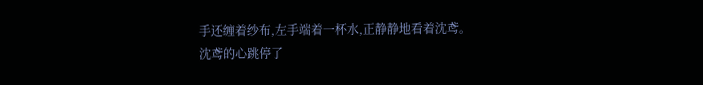手还缠着纱布,左手端着一杯水,正静静地看着沈鸢。
沈鸢的心跳停了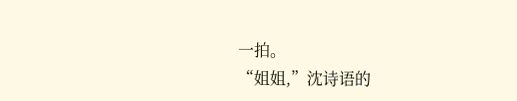一拍。
“姐姐,”沈诗语的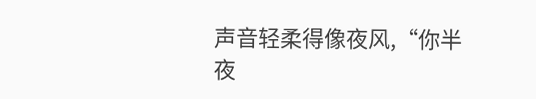声音轻柔得像夜风,“你半夜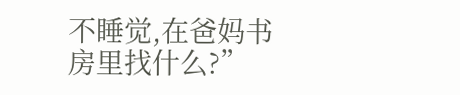不睡觉,在爸妈书房里找什么?”